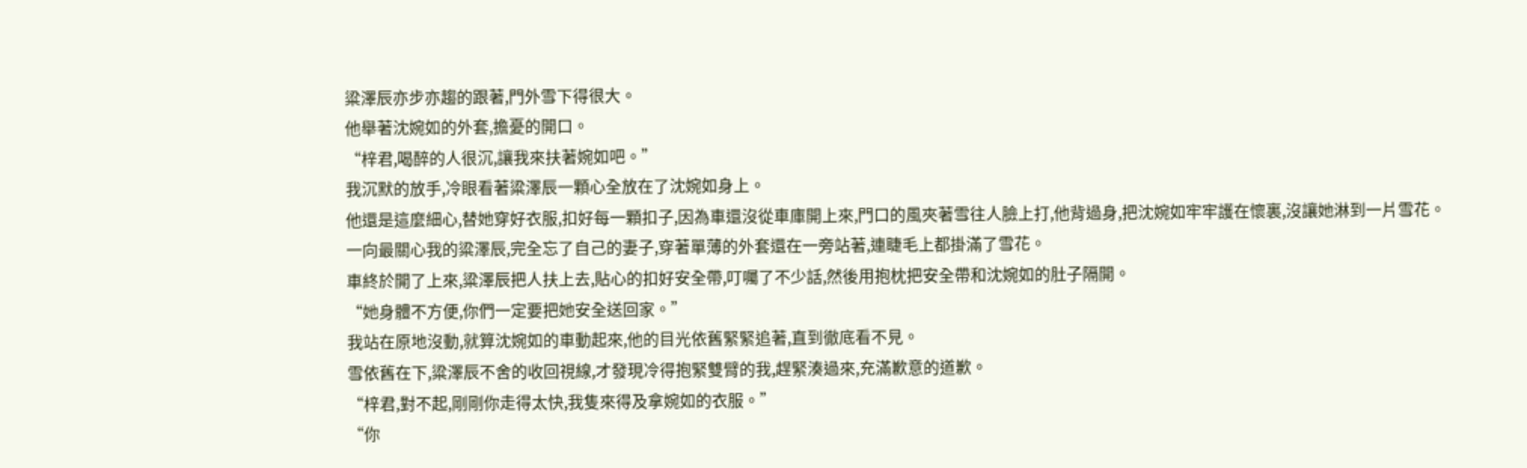粱澤辰亦步亦趨的跟著,門外雪下得很大。
他舉著沈婉如的外套,擔憂的開口。
“梓君,喝醉的人很沉,讓我來扶著婉如吧。”
我沉默的放手,冷眼看著粱澤辰一顆心全放在了沈婉如身上。
他還是這麼細心,替她穿好衣服,扣好每一顆扣子,因為車還沒從車庫開上來,門口的風夾著雪往人臉上打,他背過身,把沈婉如牢牢護在懷裏,沒讓她淋到一片雪花。
一向最關心我的粱澤辰,完全忘了自己的妻子,穿著單薄的外套還在一旁站著,連睫毛上都掛滿了雪花。
車終於開了上來,粱澤辰把人扶上去,貼心的扣好安全帶,叮囑了不少話,然後用抱枕把安全帶和沈婉如的肚子隔開。
“她身體不方便,你們一定要把她安全送回家。”
我站在原地沒動,就算沈婉如的車動起來,他的目光依舊緊緊追著,直到徹底看不見。
雪依舊在下,粱澤辰不舍的收回視線,才發現冷得抱緊雙臂的我,趕緊湊過來,充滿歉意的道歉。
“梓君,對不起,剛剛你走得太快,我隻來得及拿婉如的衣服。”
“你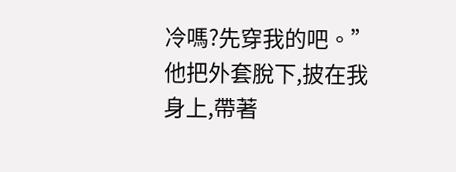冷嗎?先穿我的吧。”
他把外套脫下,披在我身上,帶著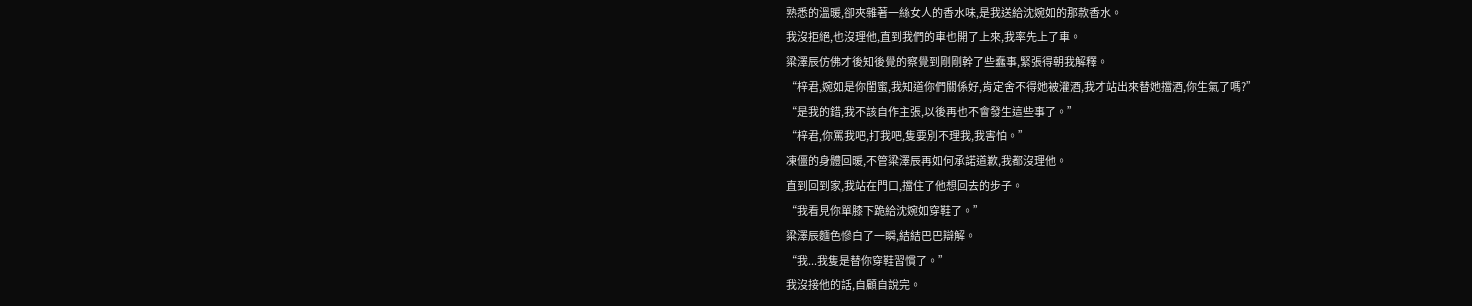熟悉的溫暖,卻夾雜著一絲女人的香水味,是我送給沈婉如的那款香水。
我沒拒絕,也沒理他,直到我們的車也開了上來,我率先上了車。
粱澤辰仿佛才後知後覺的察覺到剛剛幹了些蠢事,緊張得朝我解釋。
“梓君,婉如是你閨蜜,我知道你們關係好,肯定舍不得她被灌酒,我才站出來替她擋酒,你生氣了嗎?”
“是我的錯,我不該自作主張,以後再也不會發生這些事了。”
“梓君,你罵我吧,打我吧,隻要別不理我,我害怕。”
凍僵的身體回暖,不管粱澤辰再如何承諾道歉,我都沒理他。
直到回到家,我站在門口,擋住了他想回去的步子。
“我看見你單膝下跪給沈婉如穿鞋了。”
粱澤辰麵色慘白了一瞬,結結巴巴辯解。
“我...我隻是替你穿鞋習慣了。”
我沒接他的話,自顧自說完。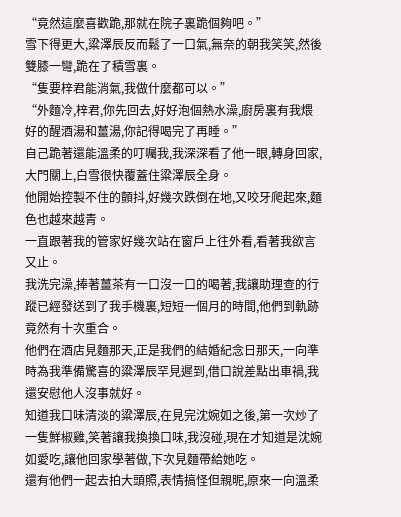“竟然這麼喜歡跪,那就在院子裏跪個夠吧。”
雪下得更大,粱澤辰反而鬆了一口氣,無奈的朝我笑笑,然後雙膝一彎,跪在了積雪裏。
“隻要梓君能消氣,我做什麼都可以。”
“外麵冷,梓君,你先回去,好好泡個熱水澡,廚房裏有我煨好的醒酒湯和薑湯,你記得喝完了再睡。”
自己跪著還能溫柔的叮囑我,我深深看了他一眼,轉身回家,大門關上,白雪很快覆蓋住粱澤辰全身。
他開始控製不住的顫抖,好幾次跌倒在地,又咬牙爬起來,麵色也越來越青。
一直跟著我的管家好幾次站在窗戶上往外看,看著我欲言又止。
我洗完澡,捧著薑茶有一口沒一口的喝著,我讓助理查的行蹤已經發送到了我手機裏,短短一個月的時間,他們到軌跡竟然有十次重合。
他們在酒店見麵那天,正是我們的結婚紀念日那天,一向準時為我準備驚喜的粱澤辰罕見遲到,借口說差點出車禍,我還安慰他人沒事就好。
知道我口味清淡的粱澤辰,在見完沈婉如之後,第一次炒了一隻鮮椒雞,笑著讓我換換口味,我沒碰,現在才知道是沈婉如愛吃,讓他回家學著做,下次見麵帶給她吃。
還有他們一起去拍大頭照,表情搞怪但親昵,原來一向溫柔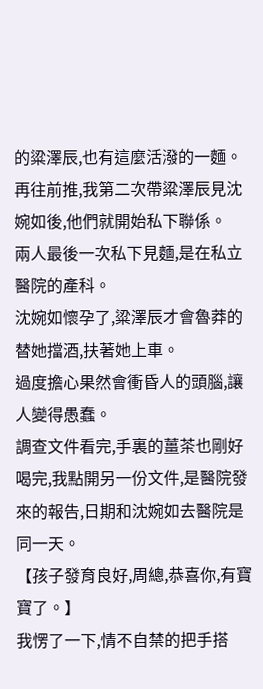的粱澤辰,也有這麼活潑的一麵。
再往前推,我第二次帶粱澤辰見沈婉如後,他們就開始私下聯係。
兩人最後一次私下見麵,是在私立醫院的產科。
沈婉如懷孕了,粱澤辰才會魯莽的替她擋酒,扶著她上車。
過度擔心果然會衝昏人的頭腦,讓人變得愚蠢。
調查文件看完,手裏的薑茶也剛好喝完,我點開另一份文件,是醫院發來的報告,日期和沈婉如去醫院是同一天。
【孩子發育良好,周總,恭喜你,有寶寶了。】
我愣了一下,情不自禁的把手搭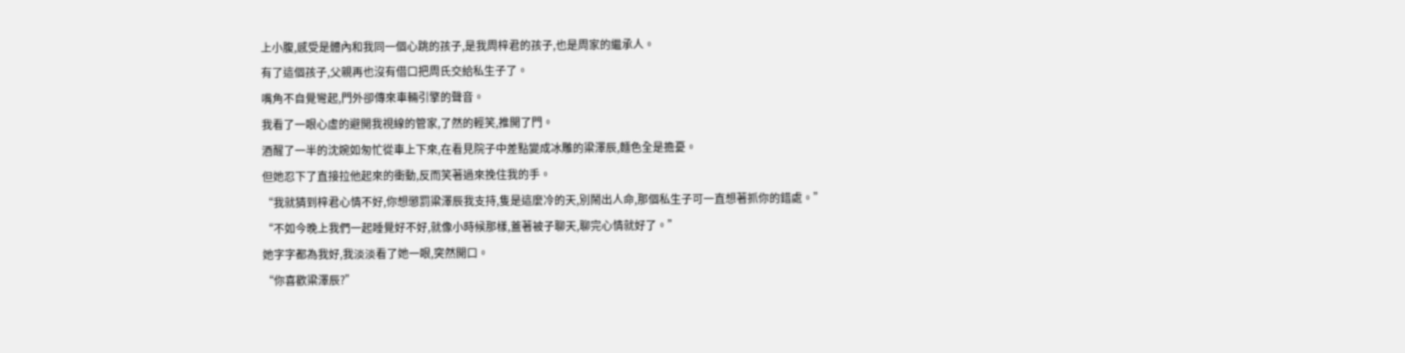上小腹,感受是體內和我同一個心跳的孩子,是我周梓君的孩子,也是周家的繼承人。
有了這個孩子,父親再也沒有借口把周氏交給私生子了。
嘴角不自覺彎起,門外卻傳來車輛引擎的聲音。
我看了一眼心虛的避開我視線的管家,了然的輕笑,推開了門。
酒醒了一半的沈婉如匆忙從車上下來,在看見院子中差點變成冰雕的粱澤辰,麵色全是擔憂。
但她忍下了直接拉他起來的衝動,反而笑著過來挽住我的手。
“我就猜到梓君心情不好,你想懲罰粱澤辰我支持,隻是這麼冷的天,別鬧出人命,那個私生子可一直想著抓你的錯處。”
“不如今晚上我們一起睡覺好不好,就像小時候那樣,蓋著被子聊天,聊完心情就好了。”
她字字都為我好,我淡淡看了她一眼,突然開口。
“你喜歡粱澤辰?”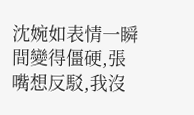沈婉如表情一瞬間變得僵硬,張嘴想反駁,我沒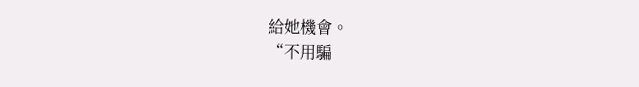給她機會。
“不用騙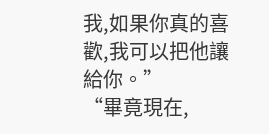我,如果你真的喜歡,我可以把他讓給你。”
“畢竟現在,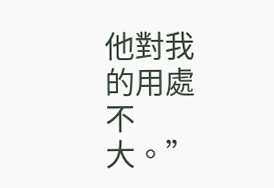他對我的用處不大。”